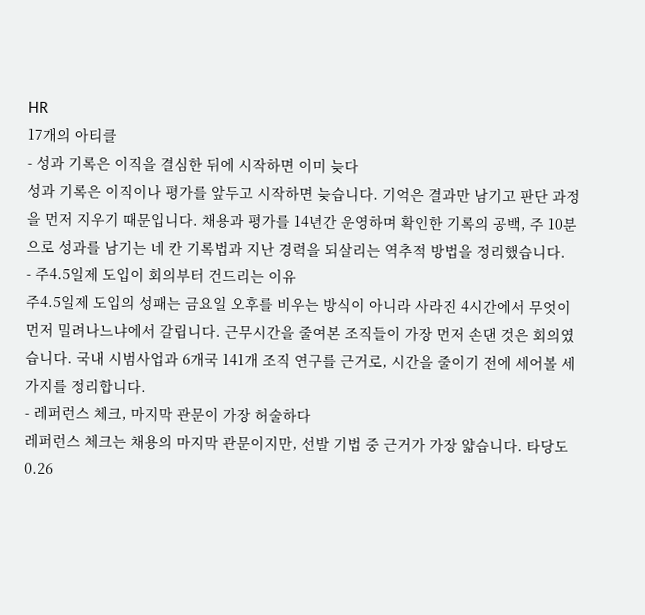HR
17개의 아티클
- 성과 기록은 이직을 결심한 뒤에 시작하면 이미 늦다
성과 기록은 이직이나 평가를 앞두고 시작하면 늦습니다. 기억은 결과만 남기고 판단 과정을 먼저 지우기 때문입니다. 채용과 평가를 14년간 운영하며 확인한 기록의 공백, 주 10분으로 성과를 남기는 네 칸 기록법과 지난 경력을 되살리는 역추적 방법을 정리했습니다.
- 주4.5일제 도입이 회의부터 건드리는 이유
주4.5일제 도입의 성패는 금요일 오후를 비우는 방식이 아니라 사라진 4시간에서 무엇이 먼저 밀려나느냐에서 갈립니다. 근무시간을 줄여본 조직들이 가장 먼저 손댄 것은 회의였습니다. 국내 시범사업과 6개국 141개 조직 연구를 근거로, 시간을 줄이기 전에 세어볼 세 가지를 정리합니다.
- 레퍼런스 체크, 마지막 관문이 가장 허술하다
레퍼런스 체크는 채용의 마지막 관문이지만, 선발 기법 중 근거가 가장 얇습니다. 타당도 0.26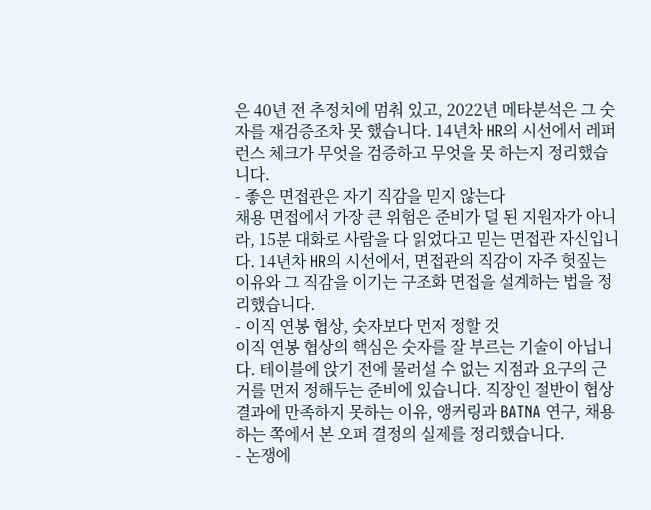은 40년 전 추정치에 멈춰 있고, 2022년 메타분석은 그 숫자를 재검증조차 못 했습니다. 14년차 HR의 시선에서 레퍼런스 체크가 무엇을 검증하고 무엇을 못 하는지 정리했습니다.
- 좋은 면접관은 자기 직감을 믿지 않는다
채용 면접에서 가장 큰 위험은 준비가 덜 된 지원자가 아니라, 15분 대화로 사람을 다 읽었다고 믿는 면접관 자신입니다. 14년차 HR의 시선에서, 면접관의 직감이 자주 헛짚는 이유와 그 직감을 이기는 구조화 면접을 설계하는 법을 정리했습니다.
- 이직 연봉 협상, 숫자보다 먼저 정할 것
이직 연봉 협상의 핵심은 숫자를 잘 부르는 기술이 아닙니다. 테이블에 앉기 전에 물러설 수 없는 지점과 요구의 근거를 먼저 정해두는 준비에 있습니다. 직장인 절반이 협상 결과에 만족하지 못하는 이유, 앵커링과 BATNA 연구, 채용하는 쪽에서 본 오퍼 결정의 실제를 정리했습니다.
- 논쟁에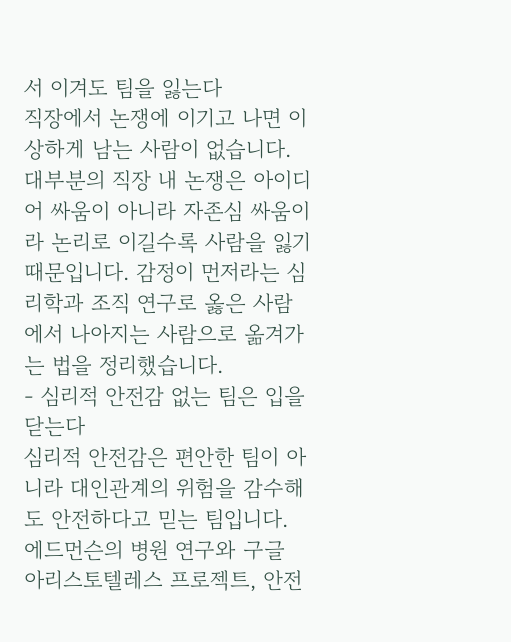서 이겨도 팀을 잃는다
직장에서 논쟁에 이기고 나면 이상하게 남는 사람이 없습니다. 대부분의 직장 내 논쟁은 아이디어 싸움이 아니라 자존심 싸움이라 논리로 이길수록 사람을 잃기 때문입니다. 감정이 먼저라는 심리학과 조직 연구로 옳은 사람에서 나아지는 사람으로 옮겨가는 법을 정리했습니다.
- 심리적 안전감 없는 팀은 입을 닫는다
심리적 안전감은 편안한 팀이 아니라 대인관계의 위험을 감수해도 안전하다고 믿는 팀입니다. 에드먼슨의 병원 연구와 구글 아리스토텔레스 프로젝트, 안전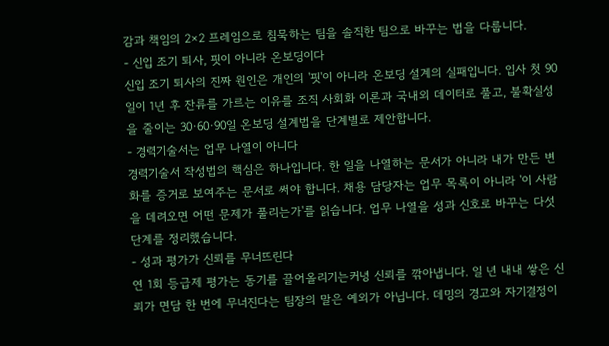감과 책임의 2×2 프레임으로 침묵하는 팀을 솔직한 팀으로 바꾸는 법을 다룹니다.
- 신입 조기 퇴사, 핏이 아니라 온보딩이다
신입 조기 퇴사의 진짜 원인은 개인의 '핏'이 아니라 온보딩 설계의 실패입니다. 입사 첫 90일이 1년 후 잔류를 가르는 이유를 조직 사회화 이론과 국내외 데이터로 풀고, 불확실성을 줄이는 30·60·90일 온보딩 설계법을 단계별로 제안합니다.
- 경력기술서는 업무 나열이 아니다
경력기술서 작성법의 핵심은 하나입니다. 한 일을 나열하는 문서가 아니라 내가 만든 변화를 증거로 보여주는 문서로 써야 합니다. 채용 담당자는 업무 목록이 아니라 '이 사람을 데려오면 어떤 문제가 풀리는가'를 읽습니다. 업무 나열을 성과 신호로 바꾸는 다섯 단계를 정리했습니다.
- 성과 평가가 신뢰를 무너뜨린다
연 1회 등급제 평가는 동기를 끌어올리기는커녕 신뢰를 깎아냅니다. 일 년 내내 쌓은 신뢰가 면담 한 번에 무너진다는 팀장의 말은 예외가 아닙니다. 데밍의 경고와 자기결정이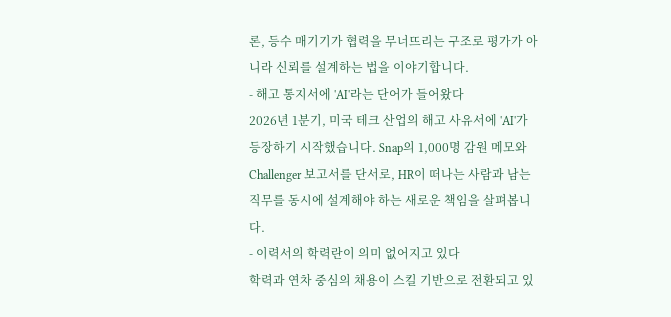론, 등수 매기기가 협력을 무너뜨리는 구조로 평가가 아니라 신뢰를 설계하는 법을 이야기합니다.
- 해고 통지서에 'AI'라는 단어가 들어왔다
2026년 1분기, 미국 테크 산업의 해고 사유서에 'AI'가 등장하기 시작했습니다. Snap의 1,000명 감원 메모와 Challenger 보고서를 단서로, HR이 떠나는 사람과 남는 직무를 동시에 설계해야 하는 새로운 책임을 살펴봅니다.
- 이력서의 학력란이 의미 없어지고 있다
학력과 연차 중심의 채용이 스킬 기반으로 전환되고 있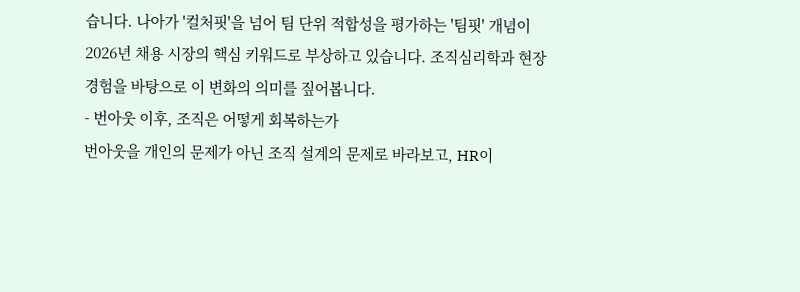습니다. 나아가 '컬처핏'을 넘어 팀 단위 적합성을 평가하는 '팀핏' 개념이 2026년 채용 시장의 핵심 키워드로 부상하고 있습니다. 조직심리학과 현장 경험을 바탕으로 이 변화의 의미를 짚어봅니다.
- 번아웃 이후, 조직은 어떻게 회복하는가
번아웃을 개인의 문제가 아닌 조직 설계의 문제로 바라보고, HR이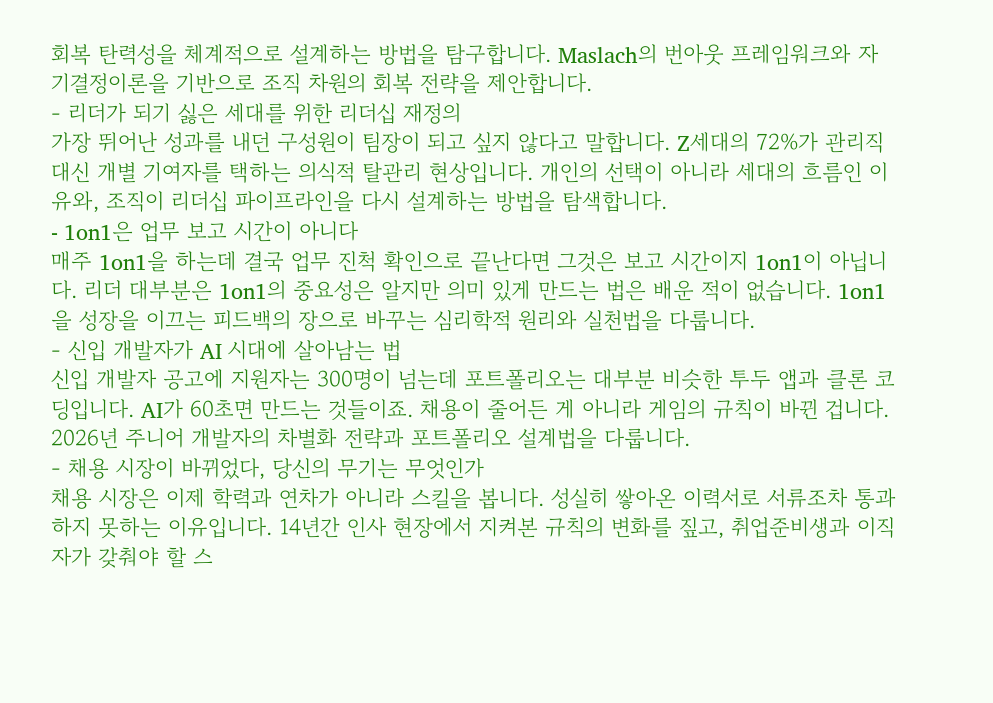회복 탄력성을 체계적으로 설계하는 방법을 탐구합니다. Maslach의 번아웃 프레임워크와 자기결정이론을 기반으로 조직 차원의 회복 전략을 제안합니다.
- 리더가 되기 싫은 세대를 위한 리더십 재정의
가장 뛰어난 성과를 내던 구성원이 팀장이 되고 싶지 않다고 말합니다. Z세대의 72%가 관리직 대신 개별 기여자를 택하는 의식적 탈관리 현상입니다. 개인의 선택이 아니라 세대의 흐름인 이유와, 조직이 리더십 파이프라인을 다시 설계하는 방법을 탐색합니다.
- 1on1은 업무 보고 시간이 아니다
매주 1on1을 하는데 결국 업무 진척 확인으로 끝난다면 그것은 보고 시간이지 1on1이 아닙니다. 리더 대부분은 1on1의 중요성은 알지만 의미 있게 만드는 법은 배운 적이 없습니다. 1on1을 성장을 이끄는 피드백의 장으로 바꾸는 심리학적 원리와 실천법을 다룹니다.
- 신입 개발자가 AI 시대에 살아남는 법
신입 개발자 공고에 지원자는 300명이 넘는데 포트폴리오는 대부분 비슷한 투두 앱과 클론 코딩입니다. AI가 60초면 만드는 것들이죠. 채용이 줄어든 게 아니라 게임의 규칙이 바뀐 겁니다. 2026년 주니어 개발자의 차별화 전략과 포트폴리오 설계법을 다룹니다.
- 채용 시장이 바뀌었다, 당신의 무기는 무엇인가
채용 시장은 이제 학력과 연차가 아니라 스킬을 봅니다. 성실히 쌓아온 이력서로 서류조차 통과하지 못하는 이유입니다. 14년간 인사 현장에서 지켜본 규칙의 변화를 짚고, 취업준비생과 이직자가 갖춰야 할 스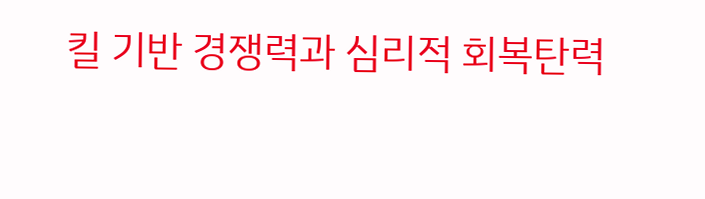킬 기반 경쟁력과 심리적 회복탄력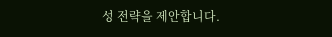성 전략을 제안합니다.